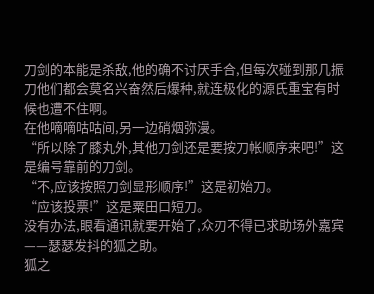刀剑的本能是杀敌,他的确不讨厌手合,但每次碰到那几振刀他们都会莫名兴奋然后爆种,就连极化的源氏重宝有时候也遭不住啊。
在他嘀嘀咕咕间,另一边硝烟弥漫。
“所以除了膝丸外,其他刀剑还是要按刀帐顺序来吧!”这是编号靠前的刀剑。
“不,应该按照刀剑显形顺序!”这是初始刀。
“应该投票!”这是粟田口短刀。
没有办法,眼看通讯就要开始了,众刃不得已求助场外嘉宾——瑟瑟发抖的狐之助。
狐之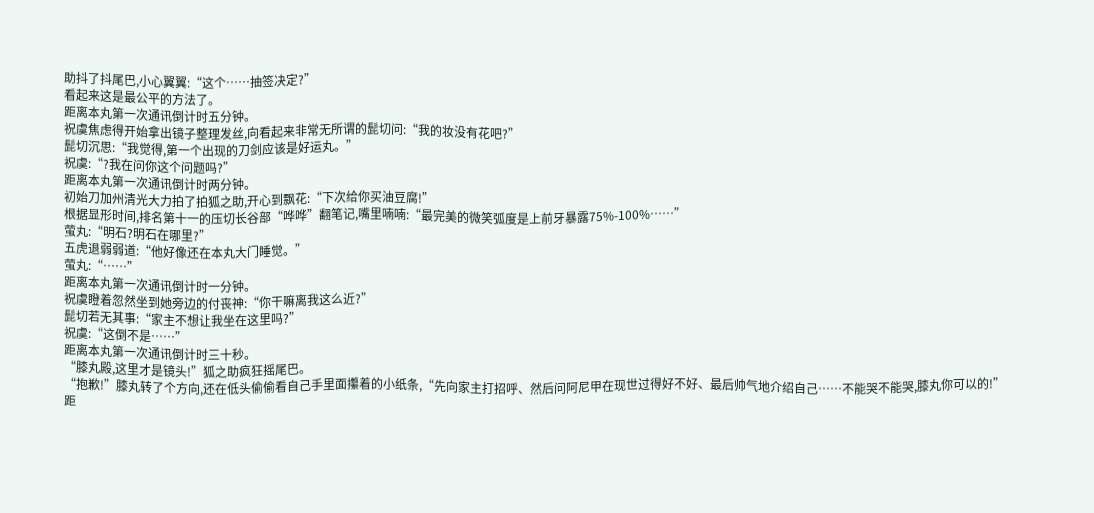助抖了抖尾巴,小心翼翼:“这个……抽签决定?”
看起来这是最公平的方法了。
距离本丸第一次通讯倒计时五分钟。
祝虞焦虑得开始拿出镜子整理发丝,向看起来非常无所谓的髭切问:“我的妆没有花吧?”
髭切沉思:“我觉得,第一个出现的刀剑应该是好运丸。”
祝虞:“?我在问你这个问题吗?”
距离本丸第一次通讯倒计时两分钟。
初始刀加州清光大力拍了拍狐之助,开心到飘花:“下次给你买油豆腐!”
根据显形时间,排名第十一的压切长谷部“哗哗”翻笔记,嘴里喃喃:“最完美的微笑弧度是上前牙暴露75%-100%……”
萤丸:“明石?明石在哪里?”
五虎退弱弱道:“他好像还在本丸大门睡觉。”
萤丸:“……”
距离本丸第一次通讯倒计时一分钟。
祝虞瞪着忽然坐到她旁边的付丧神:“你干嘛离我这么近?”
髭切若无其事:“家主不想让我坐在这里吗?”
祝虞:“这倒不是……”
距离本丸第一次通讯倒计时三十秒。
“膝丸殿,这里才是镜头!”狐之助疯狂摇尾巴。
“抱歉!”膝丸转了个方向,还在低头偷偷看自己手里面攥着的小纸条,“先向家主打招呼、然后问阿尼甲在现世过得好不好、最后帅气地介绍自己……不能哭不能哭,膝丸你可以的!”
距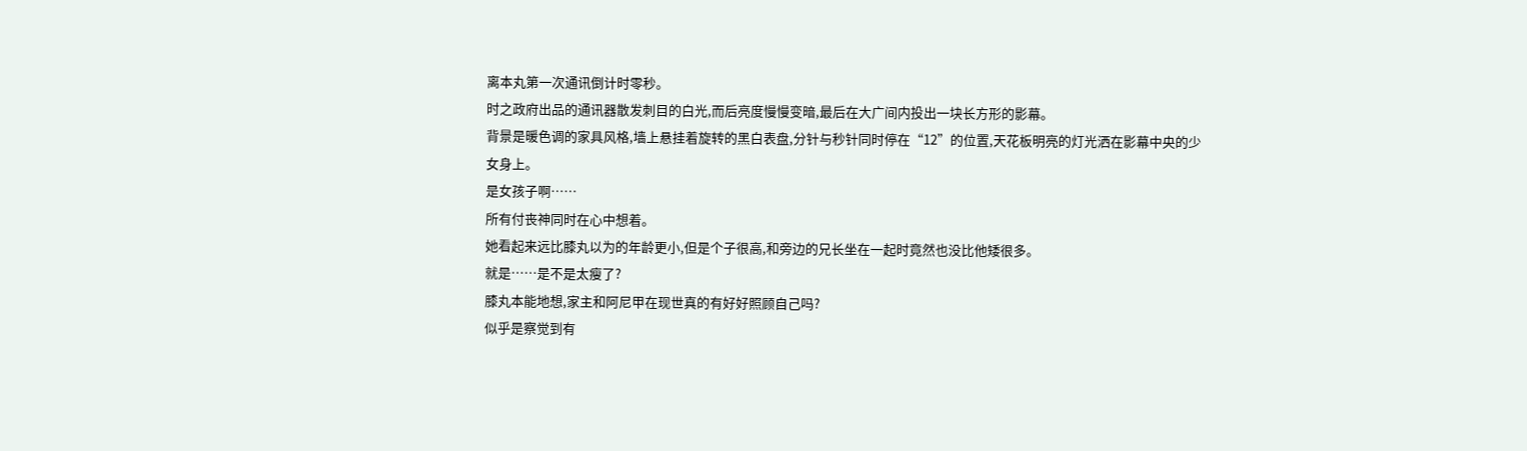离本丸第一次通讯倒计时零秒。
时之政府出品的通讯器散发刺目的白光,而后亮度慢慢变暗,最后在大广间内投出一块长方形的影幕。
背景是暖色调的家具风格,墙上悬挂着旋转的黑白表盘,分针与秒针同时停在“12”的位置,天花板明亮的灯光洒在影幕中央的少女身上。
是女孩子啊……
所有付丧神同时在心中想着。
她看起来远比膝丸以为的年龄更小,但是个子很高,和旁边的兄长坐在一起时竟然也没比他矮很多。
就是……是不是太瘦了?
膝丸本能地想,家主和阿尼甲在现世真的有好好照顾自己吗?
似乎是察觉到有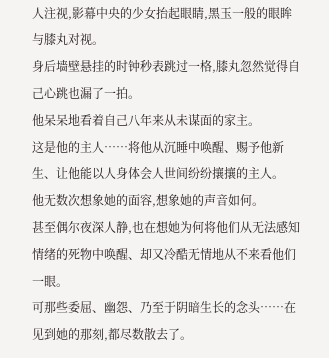人注视,影幕中央的少女抬起眼睛,黑玉一般的眼眸与膝丸对视。
身后墙壁悬挂的时钟秒表跳过一格,膝丸忽然觉得自己心跳也漏了一拍。
他呆呆地看着自己八年来从未谋面的家主。
这是他的主人……将他从沉睡中唤醒、赐予他新生、让他能以人身体会人世间纷纷攘攘的主人。
他无数次想象她的面容,想象她的声音如何。
甚至偶尔夜深人静,也在想她为何将他们从无法感知情绪的死物中唤醒、却又冷酷无情地从不来看他们一眼。
可那些委屈、幽怨、乃至于阴暗生长的念头……在见到她的那刻,都尽数散去了。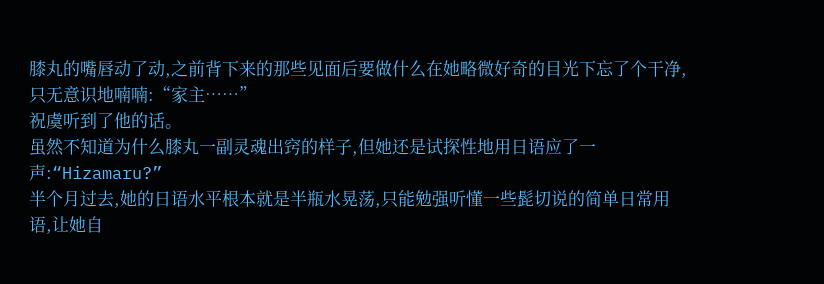膝丸的嘴唇动了动,之前背下来的那些见面后要做什么在她略微好奇的目光下忘了个干净,只无意识地喃喃:“家主……”
祝虞听到了他的话。
虽然不知道为什么膝丸一副灵魂出窍的样子,但她还是试探性地用日语应了一声:“Hizamaru?”
半个月过去,她的日语水平根本就是半瓶水晃荡,只能勉强听懂一些髭切说的简单日常用语,让她自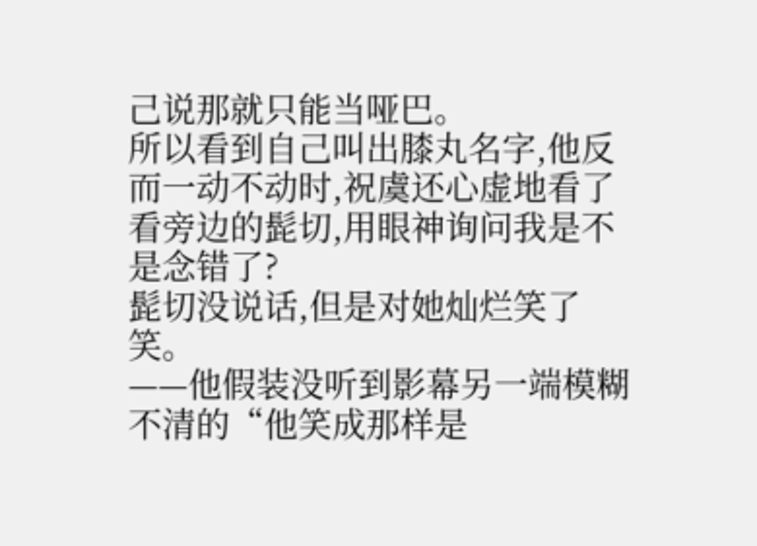己说那就只能当哑巴。
所以看到自己叫出膝丸名字,他反而一动不动时,祝虞还心虚地看了看旁边的髭切,用眼神询问我是不是念错了?
髭切没说话,但是对她灿烂笑了笑。
——他假装没听到影幕另一端模糊不清的“他笑成那样是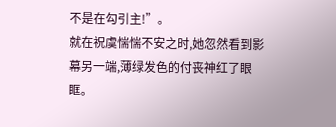不是在勾引主!”。
就在祝虞惴惴不安之时,她忽然看到影幕另一端,薄绿发色的付丧神红了眼眶。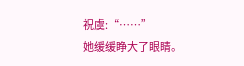祝虞:“……”
她缓缓睁大了眼睛。